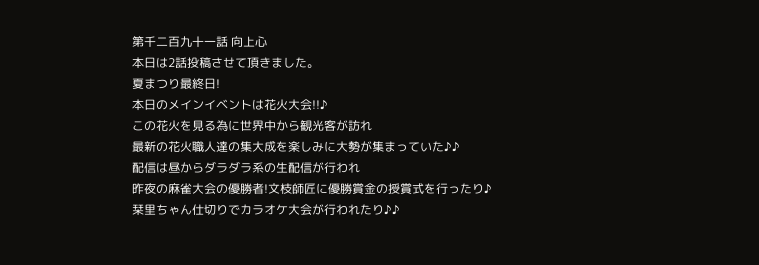第千二百九十一話 向上心
本日は2話投稿させて頂きました。
夏まつり最終日!
本日のメインイベントは花火大会!!♪
この花火を見る為に世界中から観光客が訪れ
最新の花火職人達の集大成を楽しみに大勢が集まっていた♪♪
配信は昼からダラダラ系の生配信が行われ
昨夜の麻雀大会の優勝者!文枝師匠に優勝賞金の授賞式を行ったり♪
栞里ちゃん仕切りでカラオケ大会が行われたり♪♪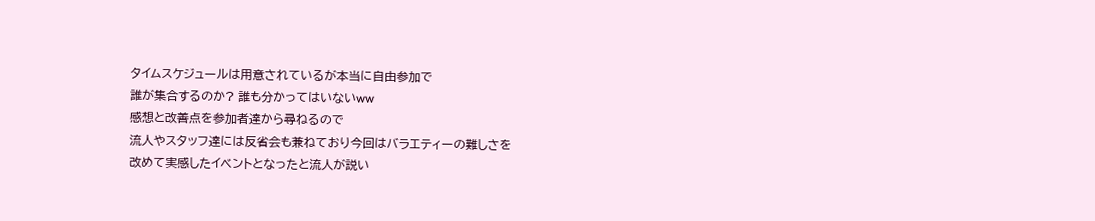タイムスケジュールは用意されているが本当に自由参加で
誰が集合するのか? 誰も分かってはいないww
感想と改善点を参加者達から尋ねるので
流人やスタッフ達には反省会も兼ねており今回はバラエティーの難しさを
改めて実感したイベントとなったと流人が説い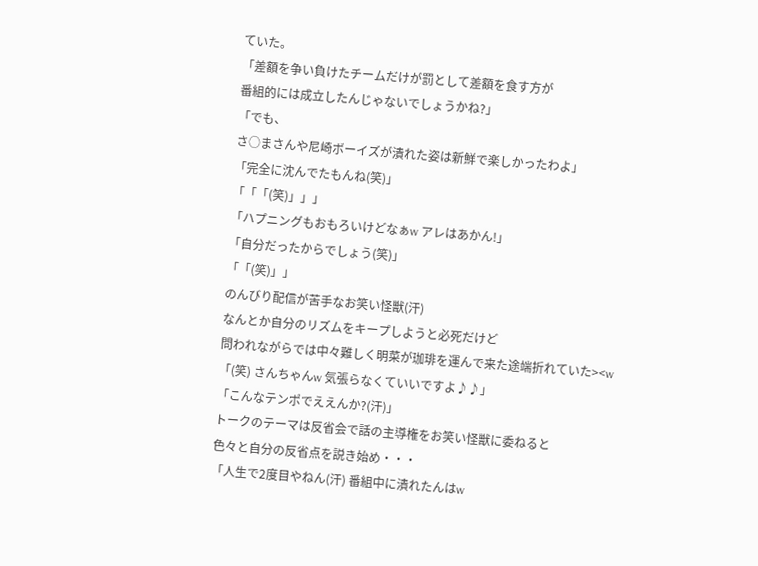ていた。
「差額を争い負けたチームだけが罰として差額を食す方が
番組的には成立したんじゃないでしょうかね?」
「でも、
さ○まさんや尼崎ボーイズが潰れた姿は新鮮で楽しかったわよ」
「完全に沈んでたもんね(笑)」
「「「(笑)」」」
「ハプニングもおもろいけどなぁw アレはあかん!」
「自分だったからでしょう(笑)」
「「(笑)」」
のんびり配信が苦手なお笑い怪獣(汗)
なんとか自分のリズムをキープしようと必死だけど
問われながらでは中々難しく明菜が珈琲を運んで来た途端折れていた><w
「(笑) さんちゃんw 気張らなくていいですよ♪♪」
「こんなテンポでええんか?(汗)」
トークのテーマは反省会で話の主導権をお笑い怪獣に委ねると
色々と自分の反省点を説き始め・・・
「人生で2度目やねん(汗) 番組中に潰れたんはw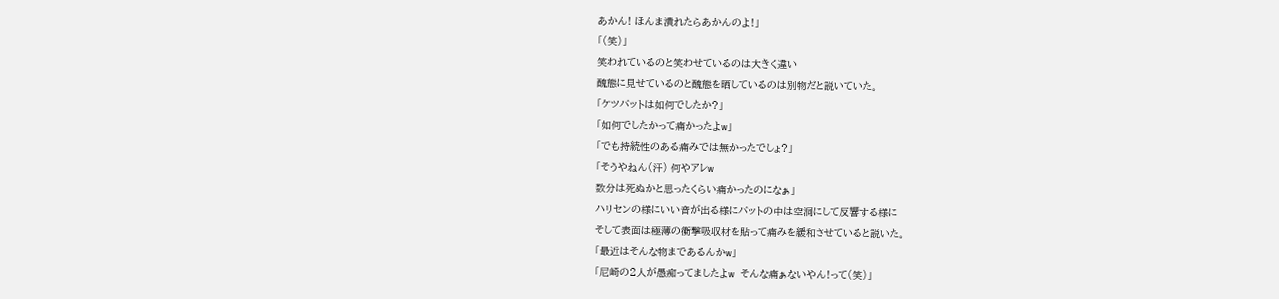あかん! ほんま潰れたらあかんのよ!」
「(笑)」
笑われているのと笑わせているのは大きく違い
醜態に見せているのと醜態を晒しているのは別物だと説いていた。
「ケツバットは如何でしたか?」
「如何でしたかって痛かったよw」
「でも持続性のある痛みでは無かったでしょ?」
「そうやねん(汗) 何やアレw
数分は死ぬかと思ったくらい痛かったのになぁ」
ハリセンの様にいい音が出る様にバットの中は空洞にして反響する様に
そして表面は極薄の衝撃吸収材を貼って痛みを緩和させていると説いた。
「最近はそんな物まであるんかw」
「尼崎の2人が愚痴ってましたよw そんな痛ぁないやん!って(笑)」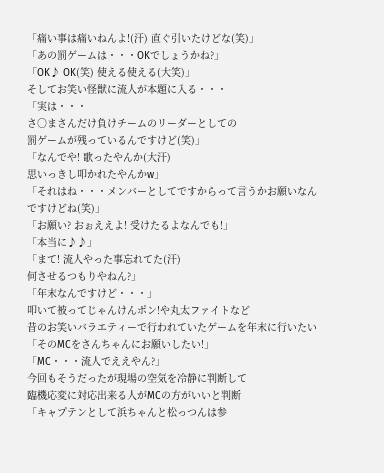「痛い事は痛いねんよ!(汗) 直ぐ引いたけどな(笑)」
「あの罰ゲームは・・・OKでしょうかね?」
「OK♪ OK(笑) 使える使える(大笑)」
そしてお笑い怪獣に流人が本題に入る・・・
「実は・・・
さ○まさんだけ負けチームのリーダーとしての
罰ゲームが残っているんですけど(笑)」
「なんでや! 歌ったやんか(大汗)
思いっきし叩かれたやんかw」
「それはね・・・メンバーとしてですからって言うかお願いなんですけどね(笑)」
「お願い? おぉええよ! 受けたるよなんでも!」
「本当に♪♪」
「まて! 流人やった事忘れてた(汗)
何させるつもりやねん?」
「年末なんですけど・・・」
叩いて被ってじゃんけんポン!や丸太ファイトなど
昔のお笑いバラエティーで行われていたゲームを年末に行いたい
「そのMCをさんちゃんにお願いしたい!」
「MC・・・流人でええやん?」
今回もそうだったが現場の空気を冷静に判断して
臨機応変に対応出来る人がMCの方がいいと判断
「キャプテンとして浜ちゃんと松っつんは参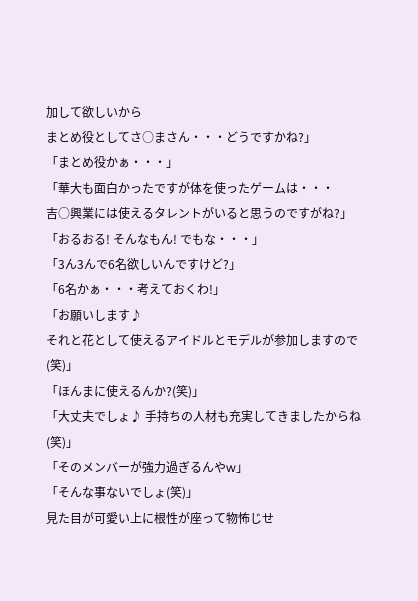加して欲しいから
まとめ役としてさ○まさん・・・どうですかね?」
「まとめ役かぁ・・・」
「華大も面白かったですが体を使ったゲームは・・・
吉○興業には使えるタレントがいると思うのですがね?」
「おるおる! そんなもん! でもな・・・」
「3ん3んで6名欲しいんですけど?」
「6名かぁ・・・考えておくわ!」
「お願いします♪
それと花として使えるアイドルとモデルが参加しますので(笑)」
「ほんまに使えるんか?(笑)」
「大丈夫でしょ♪ 手持ちの人材も充実してきましたからね(笑)」
「そのメンバーが強力過ぎるんやw」
「そんな事ないでしょ(笑)」
見た目が可愛い上に根性が座って物怖じせ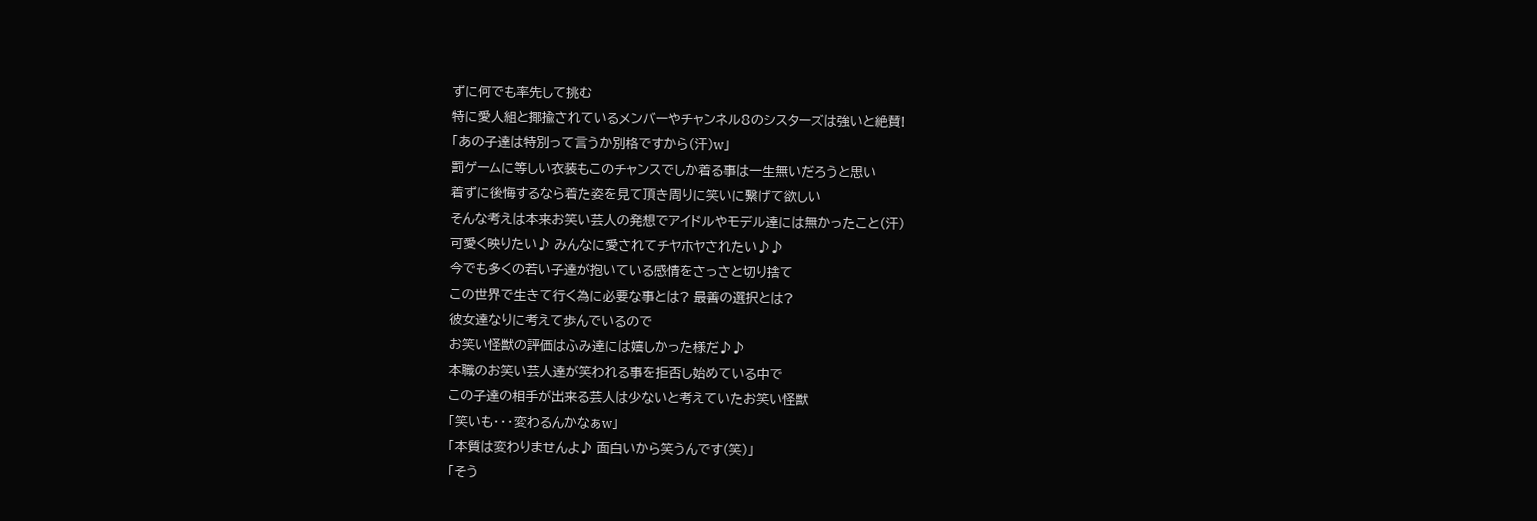ずに何でも率先して挑む
特に愛人組と揶揄されているメンバーやチャンネル8のシスターズは強いと絶賛!
「あの子達は特別って言うか別格ですから(汗)w」
罰ゲームに等しい衣装もこのチャンスでしか着る事は一生無いだろうと思い
着ずに後悔するなら着た姿を見て頂き周りに笑いに繋げて欲しい
そんな考えは本来お笑い芸人の発想でアイドルやモデル達には無かったこと(汗)
可愛く映りたい♪ みんなに愛されてチヤホヤされたい♪♪
今でも多くの若い子達が抱いている感情をさっさと切り捨て
この世界で生きて行く為に必要な事とは? 最善の選択とは?
彼女達なりに考えて歩んでいるので
お笑い怪獣の評価はふみ達には嬉しかった様だ♪♪
本職のお笑い芸人達が笑われる事を拒否し始めている中で
この子達の相手が出来る芸人は少ないと考えていたお笑い怪獣
「笑いも・・・変わるんかなぁw」
「本質は変わりませんよ♪ 面白いから笑うんです(笑)」
「そう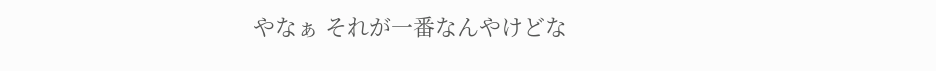やなぁ それが一番なんやけどな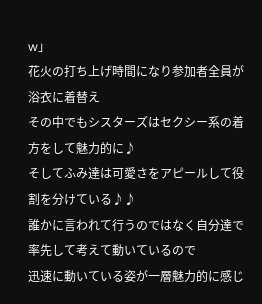w」
花火の打ち上げ時間になり参加者全員が浴衣に着替え
その中でもシスターズはセクシー系の着方をして魅力的に♪
そしてふみ達は可愛さをアピールして役割を分けている♪♪
誰かに言われて行うのではなく自分達で率先して考えて動いているので
迅速に動いている姿が一層魅力的に感じ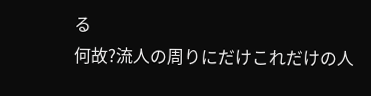る
何故?流人の周りにだけこれだけの人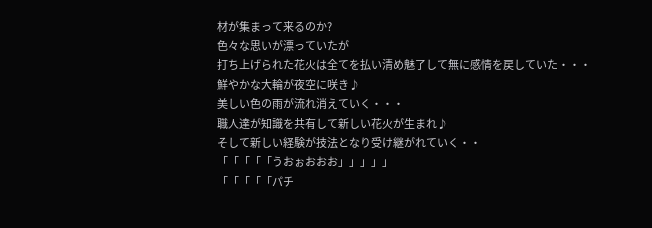材が集まって来るのか?
色々な思いが漂っていたが
打ち上げられた花火は全てを払い清め魅了して無に感情を戻していた・・・
鮮やかな大輪が夜空に咲き♪
美しい色の雨が流れ消えていく・・・
職人達が知識を共有して新しい花火が生まれ♪
そして新しい経験が技法となり受け継がれていく・・
「「「「「うおぉおおお」」」」」
「「「「「パチ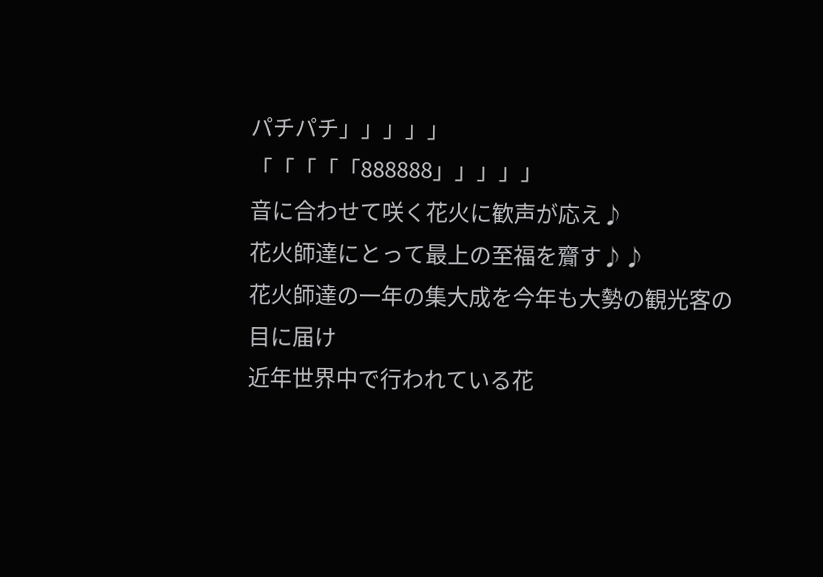パチパチ」」」」」
「「「「「888888」」」」」
音に合わせて咲く花火に歓声が応え♪
花火師達にとって最上の至福を齎す♪♪
花火師達の一年の集大成を今年も大勢の観光客の目に届け
近年世界中で行われている花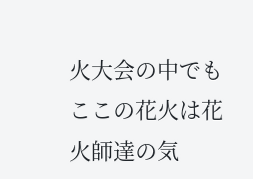火大会の中でも
ここの花火は花火師達の気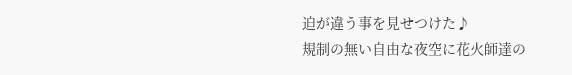迫が違う事を見せつけた♪
規制の無い自由な夜空に花火師達の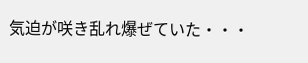気迫が咲き乱れ爆ぜていた・・・